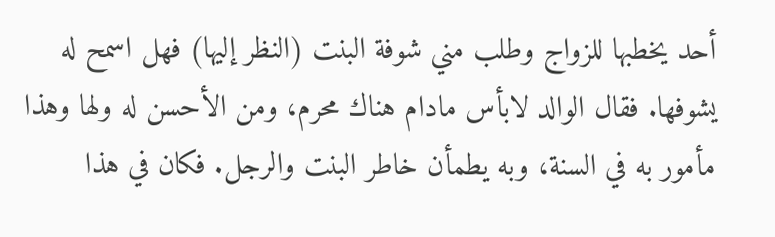أحد يخطبها للزواج وطلب مني شوفة البنت (النظر إليها) فهل اسمح له يشوفها. فقال الوالد لابأس مادام هناك محرم، ومن الأحسن له ولها وهذا مأمور به في السنة، وبه يطمأن خاطر البنت والرجل. فكان في هذا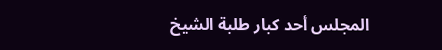المجلس أحد كبار طلبة الشيخ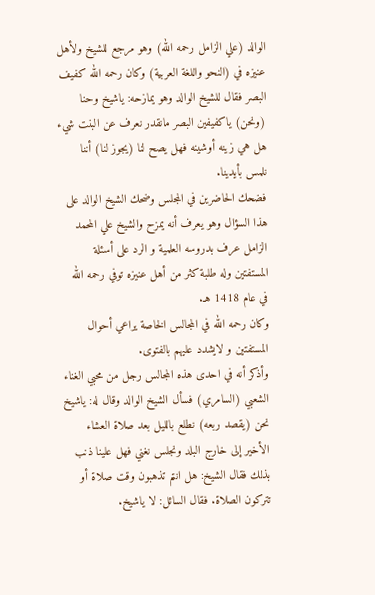الوالد (علي الزامل رحمه الله) وهو مرجع للشيخ ولأهل عنيزه في (النحو واللغة العربية) وكان رحمه الله كفيف البصر فقال للشيخ الوالد وهو يمازحه: ياشيخ وحنا (ونحن) ياكفيفين البصر مانقدر نعرف عن البنت شيء هل هي زينه أوشينه فهل يصح لنا (يجوز لنا) أننا نلمس بأيدينا.
فضحك الحاضرين في المجلس وضحك الشيخ الوالد على هذا السؤال وهو يعرف أنه يمزح والشيخ علي المحمد الزامل عرف بدروسه العلمية و الرد على أسئلة المستفتين وله طلبة كثر من أهل عنيزه توفي رحمه الله في عام 1418 هـ.
وكان رحمه الله في المجالس الخاصة يراعي أحوال المستفتين و لايشدد عليهم بالفتوى.
وأذكر أنه في احدى هذه المجالس رجل من محبي الغناء الشعبي (السامري) فسأل الشيخ الوالد وقال له: ياشيخ نحن (يقصد ربعه) نطلع بالليل بعد صلاة العشاء الأخير إلى خارج البلد ونجلس نغني فهل علينا ذنب بذلك فقال الشيخ: هل انتم تذهبون وقت صلاة أو تتركون الصلاة. فقال السائل: لا ياشيخ.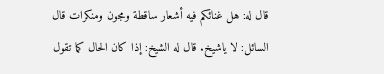قال له: هل غنائكم فيه أشعار ساقطة ومجون ومنكرات قال السائل: لا ياشيخ. قال له الشيخ: إذا كان الحال كما تقول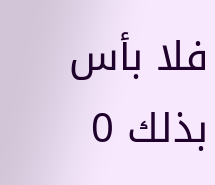فلا بأس بذلك 0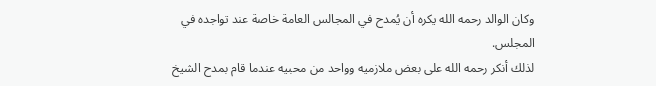وكان الوالد رحمه الله يكره أن يُمدح في المجالس العامة خاصة عند تواجده في المجلس.
لذلك أنكر رحمه الله على بعض ملازميه وواحد من محبيه عندما قام بمدح الشيخ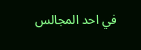في احد المجالس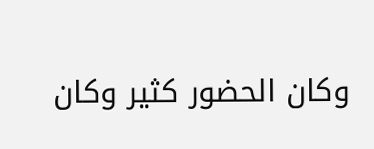وكان الحضور كثير وكان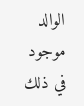الوالد موجود في ذلك